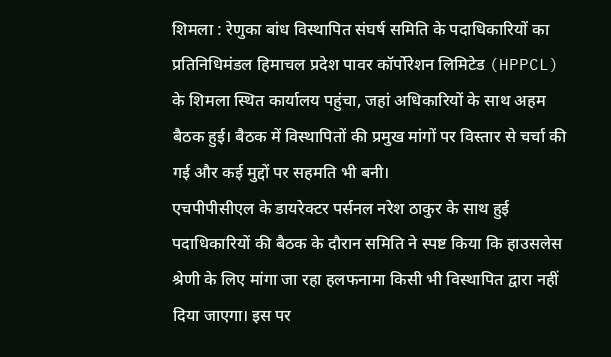शिमला : रेणुका बांध विस्थापित संघर्ष समिति के पदाधिकारियों का प्रतिनिधिमंडल हिमाचल प्रदेश पावर कॉर्पोरेशन लिमिटेड (HPPCL) के शिमला स्थित कार्यालय पहुंचा, जहां अधिकारियों के साथ अहम बैठक हुई। बैठक में विस्थापितों की प्रमुख मांगों पर विस्तार से चर्चा की गई और कई मुद्दों पर सहमति भी बनी।
एचपीपीसीएल के डायरेक्टर पर्सनल नरेश ठाकुर के साथ हुई पदाधिकारियों की बैठक के दौरान समिति ने स्पष्ट किया कि हाउसलेस श्रेणी के लिए मांगा जा रहा हलफनामा किसी भी विस्थापित द्वारा नहीं दिया जाएगा। इस पर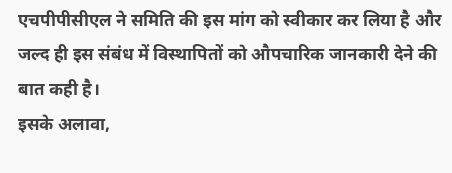एचपीपीसीएल ने समिति की इस मांग को स्वीकार कर लिया है और जल्द ही इस संबंध में विस्थापितों को औपचारिक जानकारी देने की बात कही है।
इसके अलावा,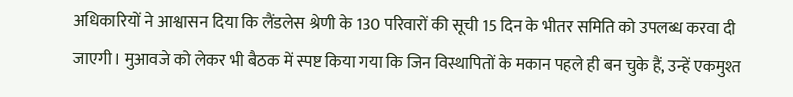अधिकारियों ने आश्वासन दिया कि लैंडलेस श्रेणी के 130 परिवारों की सूची 15 दिन के भीतर समिति को उपलब्ध करवा दी जाएगी। मुआवजे को लेकर भी बैठक में स्पष्ट किया गया कि जिन विस्थापितों के मकान पहले ही बन चुके हैं, उन्हें एकमुश्त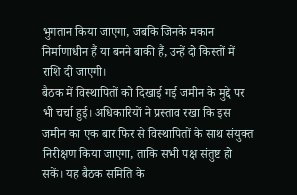भुगतान किया जाएगा, जबकि जिनके मकान निर्माणाधीन हैं या बनने बाकी हैं, उन्हें दो किस्तों में राशि दी जाएगी।
बैठक में विस्थापितों को दिखाई गई जमीन के मुद्दे पर भी चर्चा हुई। अधिकारियों ने प्रस्ताव रखा कि इस जमीन का एक बार फिर से विस्थापितों के साथ संयुक्त निरीक्षण किया जाएगा, ताकि सभी पक्ष संतुष्ट हो सकें। यह बैठक समिति के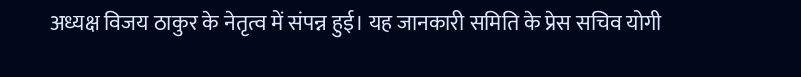अध्यक्ष विजय ठाकुर के नेतृत्व में संपन्न हुई। यह जानकारी समिति के प्रेस सचिव योगी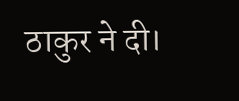ठाकुर ने दी।